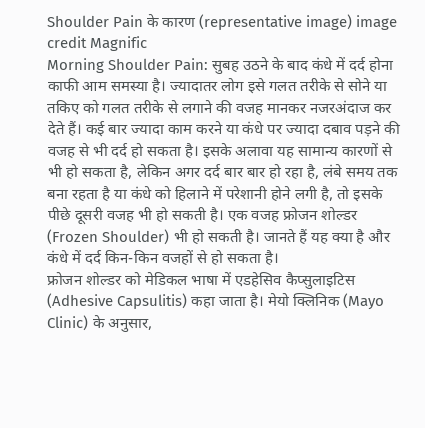Shoulder Pain के कारण (representative image) image credit Magnific
Morning Shoulder Pain: सुबह उठने के बाद कंधे में दर्द होना काफी आम समस्या है। ज्यादातर लोग इसे गलत तरीके से सोने या तकिए को गलत तरीके से लगाने की वजह मानकर नजरअंदाज कर देते हैं। कई बार ज्यादा काम करने या कंधे पर ज्यादा दबाव पड़ने की वजह से भी दर्द हो सकता है। इसके अलावा यह सामान्य कारणों से भी हो सकता है, लेकिन अगर दर्द बार बार हो रहा है, लंबे समय तक बना रहता है या कंधे को हिलाने में परेशानी होने लगी है, तो इसके पीछे दूसरी वजह भी हो सकती है। एक वजह फ्रोजन शोल्डर (Frozen Shoulder) भी हो सकती है। जानते हैं यह क्या है और कंधे में दर्द किन-किन वजहों से हो सकता है।
फ्रोजन शोल्डर को मेडिकल भाषा में एडहेसिव कैप्सुलाइटिस (Adhesive Capsulitis) कहा जाता है। मेयो क्लिनिक (Mayo Clinic) के अनुसार,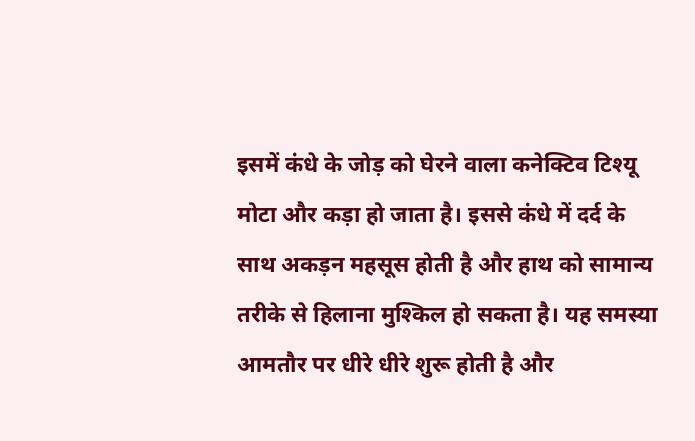इसमें कंधे के जोड़ को घेरने वाला कनेक्टिव टिश्यू मोटा और कड़ा हो जाता है। इससे कंधे में दर्द के साथ अकड़न महसूस होती है और हाथ को सामान्य तरीके से हिलाना मुश्किल हो सकता है। यह समस्या आमतौर पर धीरे धीरे शुरू होती है और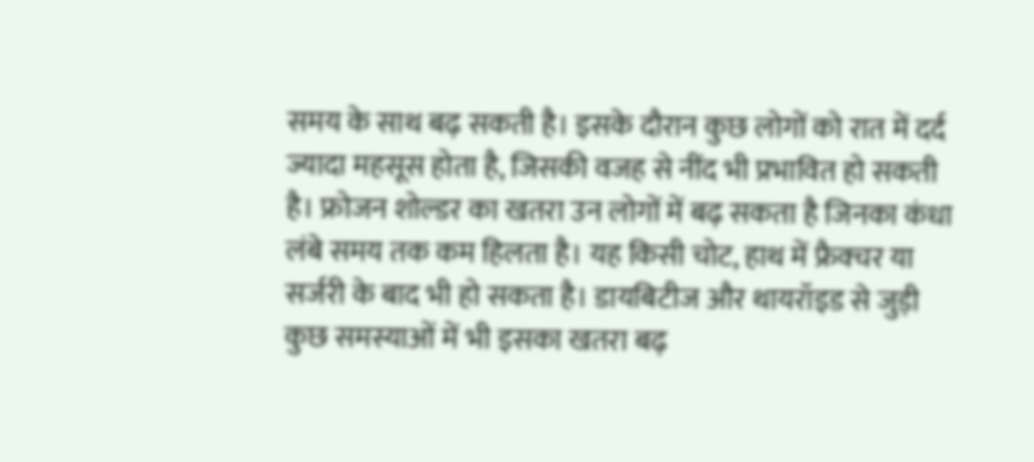समय के साथ बढ़ सकती है। इसके दौरान कुछ लोगों को रात में दर्द ज्यादा महसूस होता है, जिसकी वजह से नींद भी प्रभावित हो सकती है। फ्रोजन शोल्डर का खतरा उन लोगों में बढ़ सकता है जिनका कंधा लंबे समय तक कम हिलता है। यह किसी चोट, हाथ में फ्रैक्चर या सर्जरी के बाद भी हो सकता है। डायबिटीज और थायरॉइड से जुड़ी कुछ समस्याओं में भी इसका खतरा बढ़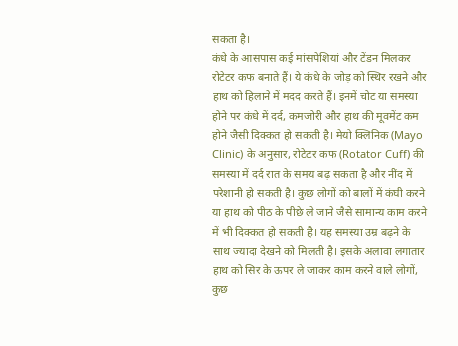सकता है।
कंधे के आसपास कई मांसपेशियां और टेंडन मिलकर रोटेटर कफ बनाते हैं। ये कंधे के जोड़ को स्थिर रखने और हाथ को हिलाने में मदद करते हैं। इनमें चोट या समस्या होने पर कंधे में दर्द, कमजोरी और हाथ की मूवमेंट कम होने जैसी दिक्कत हो सकती है। मेयो क्लिनिक (Mayo Clinic) के अनुसार, रोटेटर कफ (Rotator Cuff) की समस्या में दर्द रात के समय बढ़ सकता है और नींद में परेशानी हो सकती है। कुछ लोगों को बालों में कंघी करने या हाथ को पीठ के पीछे ले जाने जैसे सामान्य काम करने में भी दिक्कत हो सकती है। यह समस्या उम्र बढ़ने के साथ ज्यादा देखने को मिलती है। इसके अलावा लगातार हाथ को सिर के ऊपर ले जाकर काम करने वाले लोगों, कुछ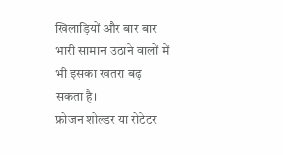खिलाड़ियों और बार बार भारी सामान उठाने वालों में भी इसका खतरा बढ़ सकता है।
फ्रोजन शोल्डर या रोटेटर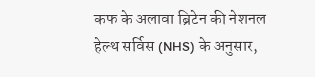कफ के अलावा ब्रिटेन की नेशनल हेल्थ सर्विस (NHS) के अनुसार,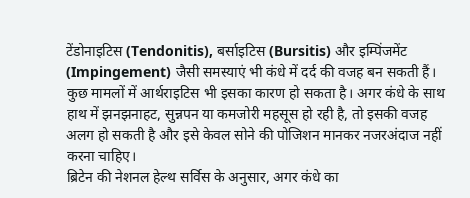टेंडोनाइटिस (Tendonitis), बर्साइटिस (Bursitis) और इम्पिंजमेंट (Impingement) जैसी समस्याएं भी कंधे में दर्द की वजह बन सकती हैं। कुछ मामलों में आर्थराइटिस भी इसका कारण हो सकता है। अगर कंधे के साथ हाथ में झनझनाहट, सुन्नपन या कमजोरी महसूस हो रही है, तो इसकी वजह अलग हो सकती है और इसे केवल सोने की पोजिशन मानकर नजरअंदाज नहीं करना चाहिए।
ब्रिटेन की नेशनल हेल्थ सर्विस के अनुसार, अगर कंधे का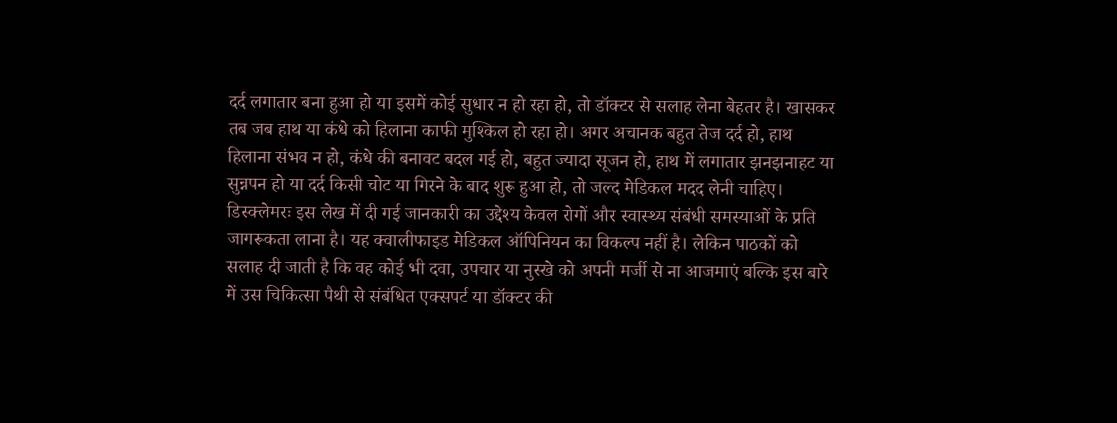दर्द लगातार बना हुआ हो या इसमें कोई सुधार न हो रहा हो, तो डॉक्टर से सलाह लेना बेहतर है। खासकर तब जब हाथ या कंधे को हिलाना काफी मुश्किल हो रहा हो। अगर अचानक बहुत तेज दर्द हो, हाथ हिलाना संभव न हो, कंधे की बनावट बदल गई हो, बहुत ज्यादा सूजन हो, हाथ में लगातार झनझनाहट या सुन्नपन हो या दर्द किसी चोट या गिरने के बाद शुरू हुआ हो, तो जल्द मेडिकल मदद लेनी चाहिए।
डिस्क्लेमरः इस लेख में दी गई जानकारी का उद्देश्य केवल रोगों और स्वास्थ्य संबंधी समस्याओं के प्रति जागरूकता लाना है। यह क्वालीफाइड मेडिकल ऑपिनियन का विकल्प नहीं है। लेकिन पाठकों को सलाह दी जाती है कि वह कोई भी दवा, उपचार या नुस्खे को अपनी मर्जी से ना आजमाएं बल्कि इस बारे में उस चिकित्सा पैथी से संबंधित एक्सपर्ट या डॉक्टर की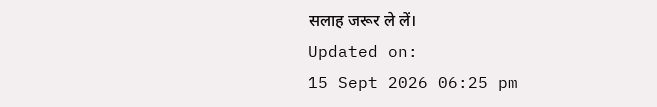सलाह जरूर ले लें।
Updated on:
15 Sept 2026 06:25 pm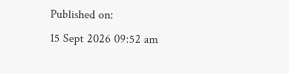Published on:
15 Sept 2026 09:52 am